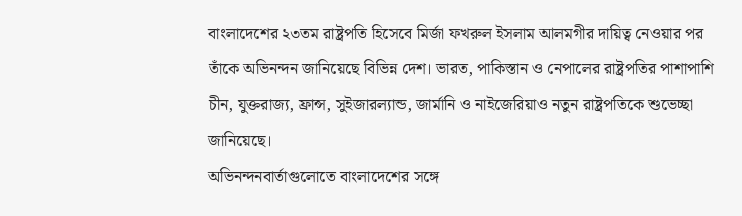বাংলাদেশের ২৩তম রাষ্ট্রপতি হিসেবে মির্জা ফখরুল ইসলাম আলমগীর দায়িত্ব নেওয়ার পর তাঁকে অভিনন্দন জানিয়েছে বিভিন্ন দেশ। ভারত, পাকিস্তান ও নেপালের রাষ্ট্রপতির পাশাপাশি চীন, যুক্তরাজ্য, ফ্রান্স, সুইজারল্যান্ড, জার্মানি ও নাইজেরিয়াও নতুন রাষ্ট্রপতিকে শুভেচ্ছা জানিয়েছে।
অভিনন্দনবার্তাগুলোতে বাংলাদেশের সঙ্গে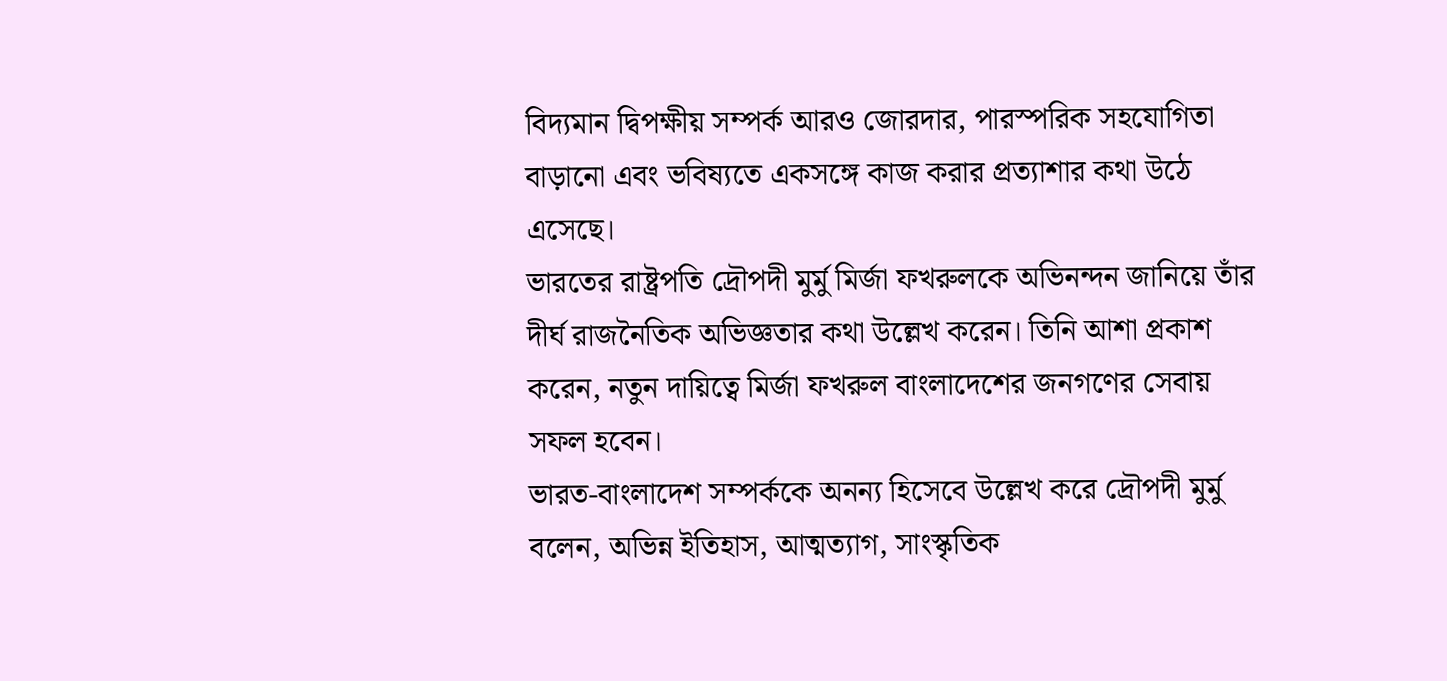বিদ্যমান দ্বিপক্ষীয় সম্পর্ক আরও জোরদার, পারস্পরিক সহযোগিতা বাড়ানো এবং ভবিষ্যতে একসঙ্গে কাজ করার প্রত্যাশার কথা উঠে এসেছে।
ভারতের রাষ্ট্রপতি দ্রৌপদী মুর্মু মির্জা ফখরুলকে অভিনন্দন জানিয়ে তাঁর দীর্ঘ রাজনৈতিক অভিজ্ঞতার কথা উল্লেখ করেন। তিনি আশা প্রকাশ করেন, নতুন দায়িত্বে মির্জা ফখরুল বাংলাদেশের জনগণের সেবায় সফল হবেন।
ভারত-বাংলাদেশ সম্পর্ককে অনন্য হিসেবে উল্লেখ করে দ্রৌপদী মুর্মু বলেন, অভিন্ন ইতিহাস, আত্মত্যাগ, সাংস্কৃতিক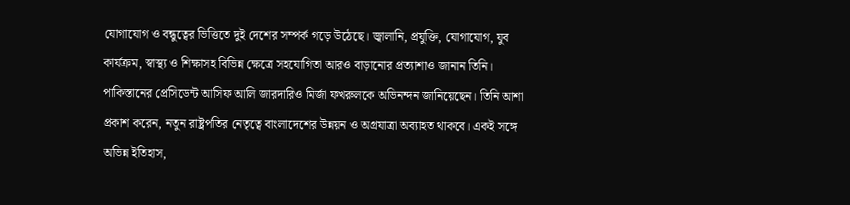যোগাযোগ ও বন্ধুত্বের ভিত্তিতে দুই দেশের সম্পর্ক গড়ে উঠেছে। জ্বালানি, প্রযুক্তি, যোগাযোগ, যুব কার্যক্রম, স্বাস্থ্য ও শিক্ষাসহ বিভিন্ন ক্ষেত্রে সহযোগিতা আরও বাড়ানোর প্রত্যাশাও জানান তিনি।
পাকিস্তানের প্রেসিডেন্ট আসিফ আলি জারদারিও মির্জা ফখরুলকে অভিনন্দন জানিয়েছেন। তিনি আশা প্রকাশ করেন, নতুন রাষ্ট্রপতির নেতৃত্বে বাংলাদেশের উন্নয়ন ও অগ্রযাত্রা অব্যাহত থাকবে। একই সঙ্গে অভিন্ন ইতিহাস,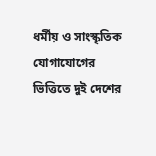ধর্মীয় ও সাংস্কৃতিক যোগাযোগের ভিত্তিতে দুই দেশের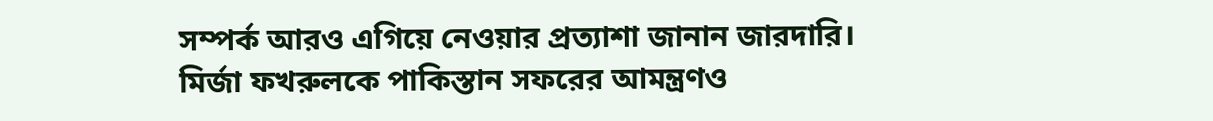সম্পর্ক আরও এগিয়ে নেওয়ার প্রত্যাশা জানান জারদারি।
মির্জা ফখরুলকে পাকিস্তান সফরের আমন্ত্রণও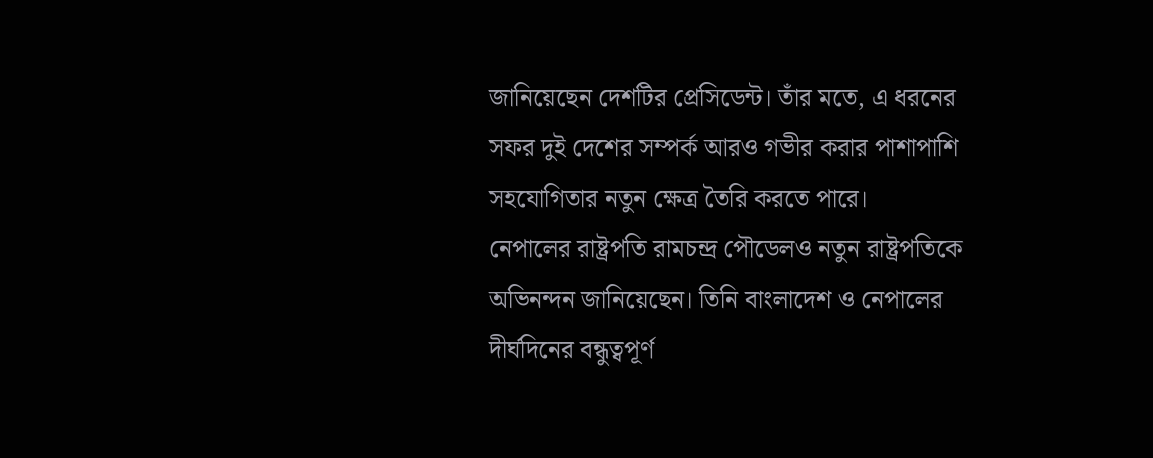জানিয়েছেন দেশটির প্রেসিডেন্ট। তাঁর মতে, এ ধরনের সফর দুই দেশের সম্পর্ক আরও গভীর করার পাশাপাশি সহযোগিতার নতুন ক্ষেত্র তৈরি করতে পারে।
নেপালের রাষ্ট্রপতি রামচন্দ্র পৌডেলও নতুন রাষ্ট্রপতিকে অভিনন্দন জানিয়েছেন। তিনি বাংলাদেশ ও নেপালের দীর্ঘদিনের বন্ধুত্বপূর্ণ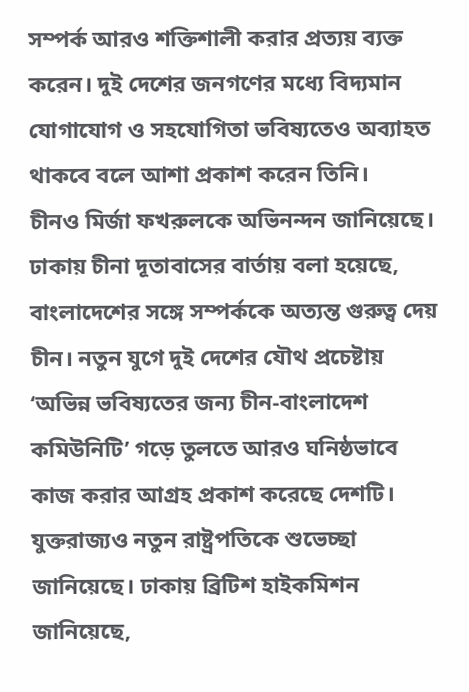সম্পর্ক আরও শক্তিশালী করার প্রত্যয় ব্যক্ত করেন। দুই দেশের জনগণের মধ্যে বিদ্যমান যোগাযোগ ও সহযোগিতা ভবিষ্যতেও অব্যাহত থাকবে বলে আশা প্রকাশ করেন তিনি।
চীনও মির্জা ফখরুলকে অভিনন্দন জানিয়েছে। ঢাকায় চীনা দূতাবাসের বার্তায় বলা হয়েছে, বাংলাদেশের সঙ্গে সম্পর্ককে অত্যন্ত গুরুত্ব দেয় চীন। নতুন যুগে দুই দেশের যৌথ প্রচেষ্টায় ‘অভিন্ন ভবিষ্যতের জন্য চীন-বাংলাদেশ কমিউনিটি’ গড়ে তুলতে আরও ঘনিষ্ঠভাবে কাজ করার আগ্রহ প্রকাশ করেছে দেশটি।
যুক্তরাজ্যও নতুন রাষ্ট্রপতিকে শুভেচ্ছা জানিয়েছে। ঢাকায় ব্রিটিশ হাইকমিশন জানিয়েছে,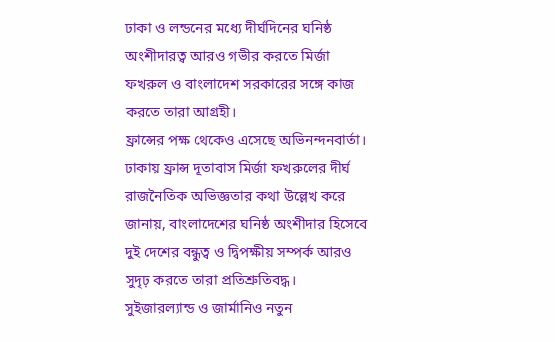ঢাকা ও লন্ডনের মধ্যে দীর্ঘদিনের ঘনিষ্ঠ অংশীদারত্ব আরও গভীর করতে মির্জা ফখরুল ও বাংলাদেশ সরকারের সঙ্গে কাজ করতে তারা আগ্রহী।
ফ্রান্সের পক্ষ থেকেও এসেছে অভিনন্দনবার্তা। ঢাকায় ফ্রান্স দূতাবাস মির্জা ফখরুলের দীর্ঘ রাজনৈতিক অভিজ্ঞতার কথা উল্লেখ করে জানায়, বাংলাদেশের ঘনিষ্ঠ অংশীদার হিসেবে দুই দেশের বন্ধুত্ব ও দ্বিপক্ষীয় সম্পর্ক আরও সুদৃঢ় করতে তারা প্রতিশ্রুতিবদ্ধ।
সুইজারল্যান্ড ও জার্মানিও নতুন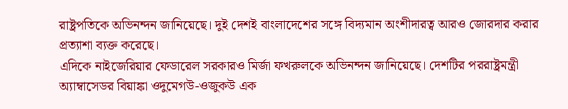রাষ্ট্রপতিকে অভিনন্দন জানিয়েছে। দুই দেশই বাংলাদেশের সঙ্গে বিদ্যমান অংশীদারত্ব আরও জোরদার করার প্রত্যাশা ব্যক্ত করেছে।
এদিকে নাইজেরিয়ার ফেডারেল সরকারও মির্জা ফখরুলকে অভিনন্দন জানিয়েছে। দেশটির পররাষ্ট্রমন্ত্রী অ্যাম্বাসেডর বিয়াঙ্কা ওদুমেগউ-ওজুকউ এক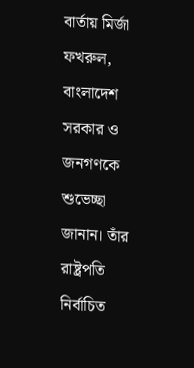বার্তায় মির্জা ফখরুল, বাংলাদেশ সরকার ও জনগণকে শুভেচ্ছা জানান। তাঁর রাষ্ট্রপতি নির্বাচিত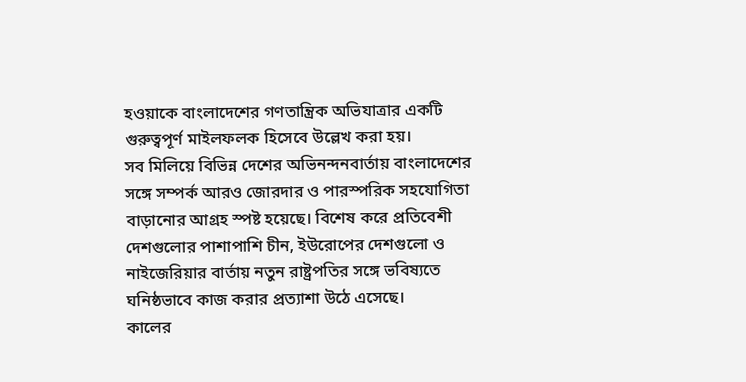হওয়াকে বাংলাদেশের গণতান্ত্রিক অভিযাত্রার একটি গুরুত্বপূর্ণ মাইলফলক হিসেবে উল্লেখ করা হয়।
সব মিলিয়ে বিভিন্ন দেশের অভিনন্দনবার্তায় বাংলাদেশের সঙ্গে সম্পর্ক আরও জোরদার ও পারস্পরিক সহযোগিতা বাড়ানোর আগ্রহ স্পষ্ট হয়েছে। বিশেষ করে প্রতিবেশী দেশগুলোর পাশাপাশি চীন, ইউরোপের দেশগুলো ও নাইজেরিয়ার বার্তায় নতুন রাষ্ট্রপতির সঙ্গে ভবিষ্যতে ঘনিষ্ঠভাবে কাজ করার প্রত্যাশা উঠে এসেছে।
কালের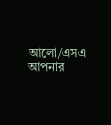আলো/এসএ
আপনার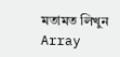মতামত লিখুন
Array